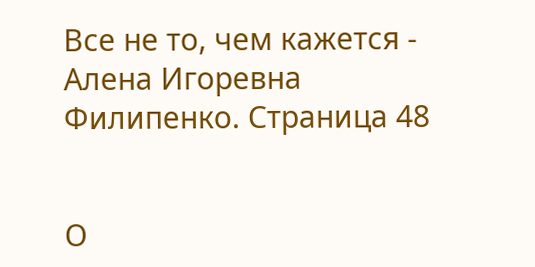Все не то, чем кажется - Алена Игоревна Филипенко. Страница 48


О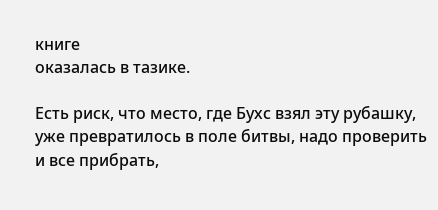книге
оказалась в тазике.

Есть риск, что место, где Бухс взял эту рубашку, уже превратилось в поле битвы, надо проверить и все прибрать,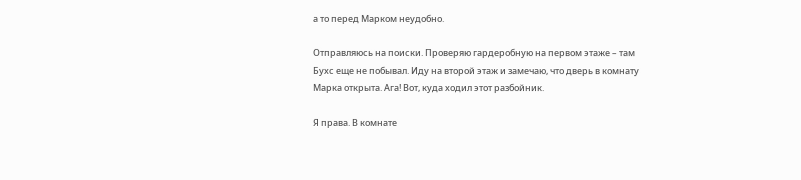а то перед Марком неудобно.

Отправляюсь на поиски. Проверяю гардеробную на первом этаже – там Бухс еще не побывал. Иду на второй этаж и замечаю, что дверь в комнату Марка открыта. Ага! Вот, куда ходил этот разбойник.

Я права. В комнате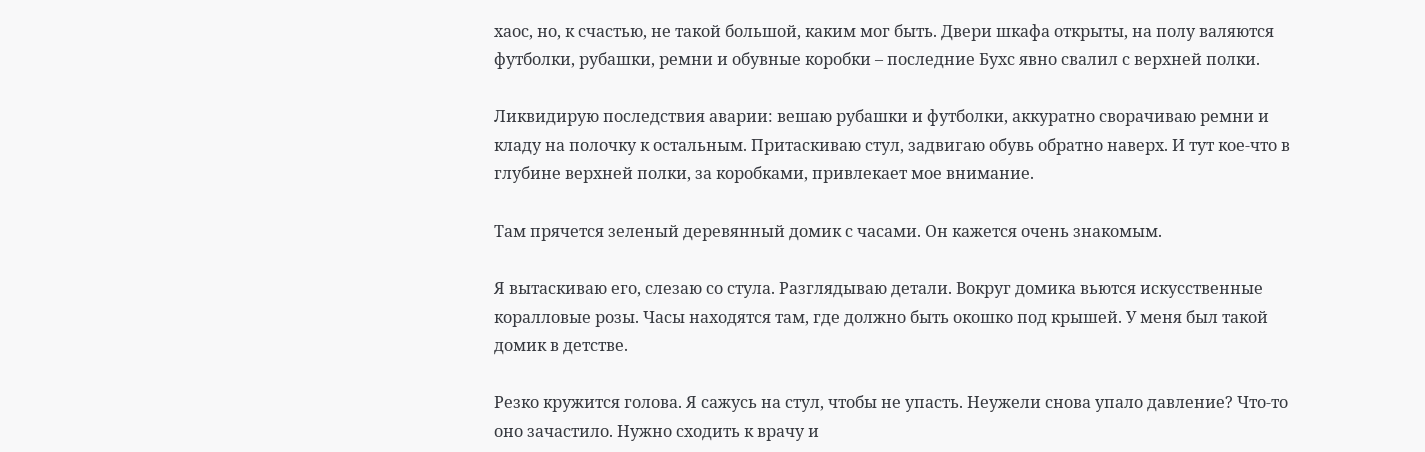хаос, но, к счастью, не такой большой, каким мог быть. Двери шкафа открыты, на полу валяются футболки, рубашки, ремни и обувные коробки – последние Бухс явно свалил с верхней полки.

Ликвидирую последствия аварии: вешаю рубашки и футболки, аккуратно сворачиваю ремни и кладу на полочку к остальным. Притаскиваю стул, задвигаю обувь обратно наверх. И тут кое-что в глубине верхней полки, за коробками, привлекает мое внимание.

Там прячется зеленый деревянный домик с часами. Он кажется очень знакомым.

Я вытаскиваю его, слезаю со стула. Разглядываю детали. Вокруг домика вьются искусственные коралловые розы. Часы находятся там, где должно быть окошко под крышей. У меня был такой домик в детстве.

Резко кружится голова. Я сажусь на стул, чтобы не упасть. Неужели снова упало давление? Что-то оно зачастило. Нужно сходить к врачу и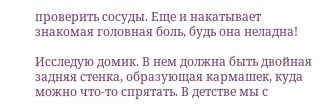проверить сосуды. Еще и накатывает знакомая головная боль, будь она неладна!

Исследую домик. В нем должна быть двойная задняя стенка, образующая кармашек, куда можно что-то спрятать. В детстве мы с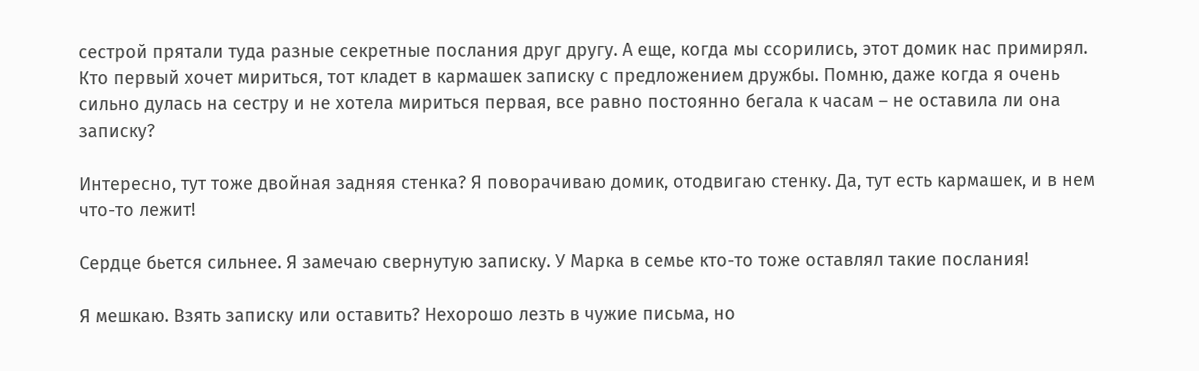сестрой прятали туда разные секретные послания друг другу. А еще, когда мы ссорились, этот домик нас примирял. Кто первый хочет мириться, тот кладет в кармашек записку с предложением дружбы. Помню, даже когда я очень сильно дулась на сестру и не хотела мириться первая, все равно постоянно бегала к часам – не оставила ли она записку?

Интересно, тут тоже двойная задняя стенка? Я поворачиваю домик, отодвигаю стенку. Да, тут есть кармашек, и в нем что-то лежит!

Сердце бьется сильнее. Я замечаю свернутую записку. У Марка в семье кто-то тоже оставлял такие послания!

Я мешкаю. Взять записку или оставить? Нехорошо лезть в чужие письма, но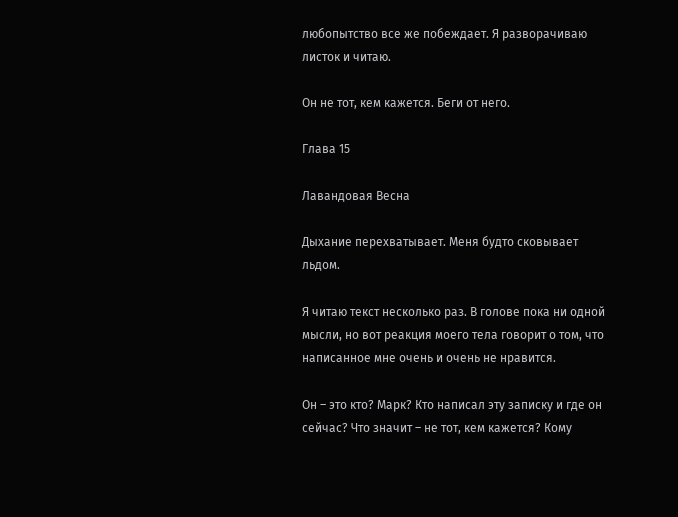любопытство все же побеждает. Я разворачиваю листок и читаю.

Он не тот, кем кажется. Беги от него.

Глава 15

Лавандовая Весна

Дыхание перехватывает. Меня будто сковывает льдом.

Я читаю текст несколько раз. В голове пока ни одной мысли, но вот реакция моего тела говорит о том, что написанное мне очень и очень не нравится.

Он – это кто? Марк? Кто написал эту записку и где он сейчас? Что значит – не тот, кем кажется? Кому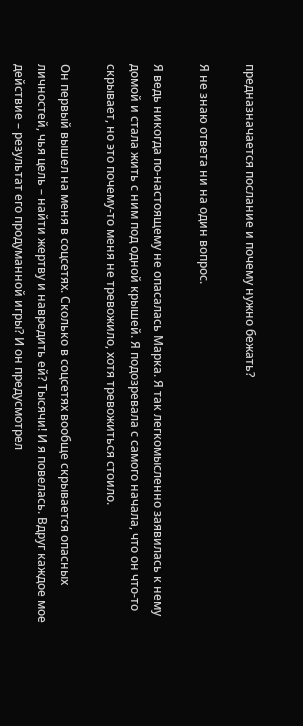предназначается послание и почему нужно бежать?

Я не знаю ответа ни на один вопрос.

Я ведь никогда по-настоящему не опасалась Марка. Я так легкомысленно заявилась к нему домой и стала жить с ним под одной крышей. Я подозревала с самого начала, что он что-то скрывает, но это почему-то меня не тревожило, хотя тревожиться стоило.

Он первый вышел на меня в соцсетях. Сколько в соцсетях вообще скрывается опасных личностей, чья цель – найти жертву и навредить ей? Тысячи! И я повелась. Вдруг каждое мое действие – результат его продуманной игры? И он предусмотрел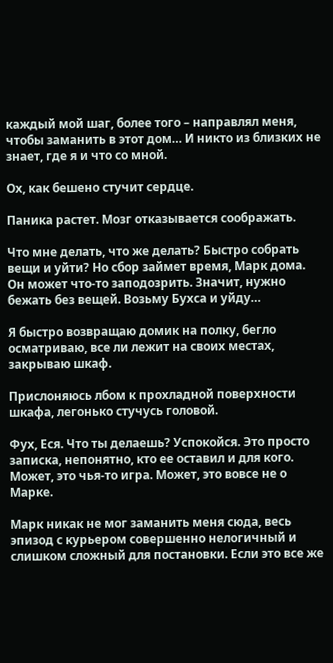каждый мой шаг, более того – направлял меня, чтобы заманить в этот дом… И никто из близких не знает, где я и что со мной.

Ох, как бешено стучит сердце.

Паника растет. Мозг отказывается соображать.

Что мне делать, что же делать? Быстро собрать вещи и уйти? Но сбор займет время, Марк дома. Он может что-то заподозрить. Значит, нужно бежать без вещей. Возьму Бухса и уйду…

Я быстро возвращаю домик на полку, бегло осматриваю, все ли лежит на своих местах, закрываю шкаф.

Прислоняюсь лбом к прохладной поверхности шкафа, легонько стучусь головой.

Фух, Еся. Что ты делаешь? Успокойся. Это просто записка, непонятно, кто ее оставил и для кого. Может, это чья-то игра. Может, это вовсе не о Марке.

Марк никак не мог заманить меня сюда, весь эпизод с курьером совершенно нелогичный и слишком сложный для постановки. Если это все же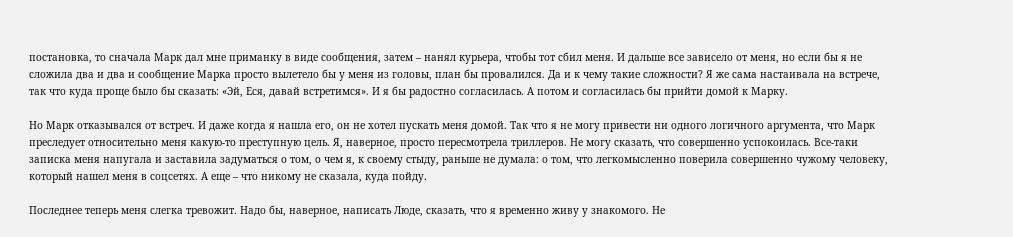постановка, то сначала Марк дал мне приманку в виде сообщения, затем – нанял курьера, чтобы тот сбил меня. И дальше все зависело от меня, но если бы я не сложила два и два и сообщение Марка просто вылетело бы у меня из головы, план бы провалился. Да и к чему такие сложности? Я же сама настаивала на встрече, так что куда проще было бы сказать: «Эй, Еся, давай встретимся». И я бы радостно согласилась. А потом и согласилась бы прийти домой к Марку.

Но Марк отказывался от встреч. И даже когда я нашла его, он не хотел пускать меня домой. Так что я не могу привести ни одного логичного аргумента, что Марк преследует относительно меня какую-то преступную цель. Я, наверное, просто пересмотрела триллеров. Не могу сказать, что совершенно успокоилась. Все-таки записка меня напугала и заставила задуматься о том, о чем я, к своему стыду, раньше не думала: о том, что легкомысленно поверила совершенно чужому человеку, который нашел меня в соцсетях. А еще – что никому не сказала, куда пойду.

Последнее теперь меня слегка тревожит. Надо бы, наверное, написать Люде, сказать, что я временно живу у знакомого. Не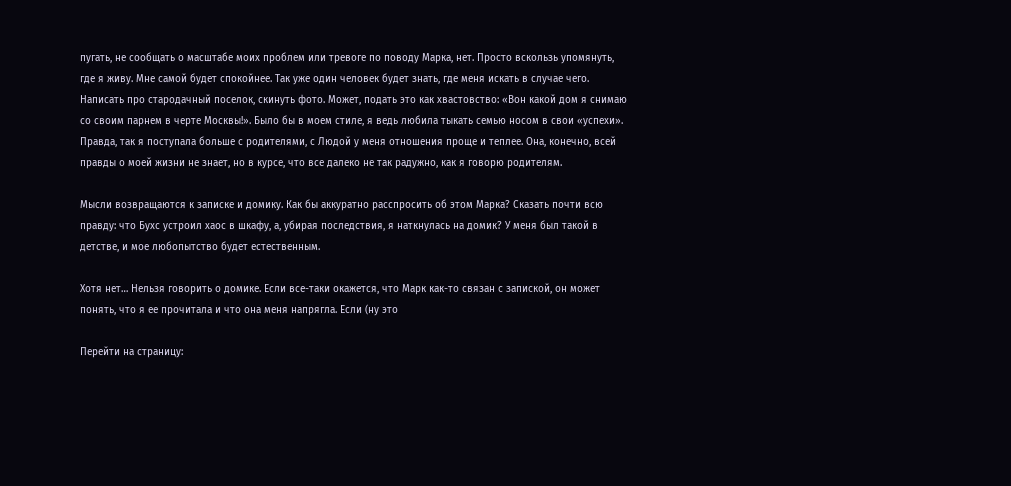пугать, не сообщать о масштабе моих проблем или тревоге по поводу Марка, нет. Просто вскользь упомянуть, где я живу. Мне самой будет спокойнее. Так уже один человек будет знать, где меня искать в случае чего. Написать про стародачный поселок, скинуть фото. Может, подать это как хвастовство: «Вон какой дом я снимаю со своим парнем в черте Москвы!». Было бы в моем стиле, я ведь любила тыкать семью носом в свои «успехи». Правда, так я поступала больше с родителями, с Людой у меня отношения проще и теплее. Она, конечно, всей правды о моей жизни не знает, но в курсе, что все далеко не так радужно, как я говорю родителям.

Мысли возвращаются к записке и домику. Как бы аккуратно расспросить об этом Марка? Сказать почти всю правду: что Бухс устроил хаос в шкафу, а, убирая последствия, я наткнулась на домик? У меня был такой в детстве, и мое любопытство будет естественным.

Хотя нет… Нельзя говорить о домике. Если все-таки окажется, что Марк как-то связан с запиской, он может понять, что я ее прочитала и что она меня напрягла. Если (ну это

Перейти на страницу: